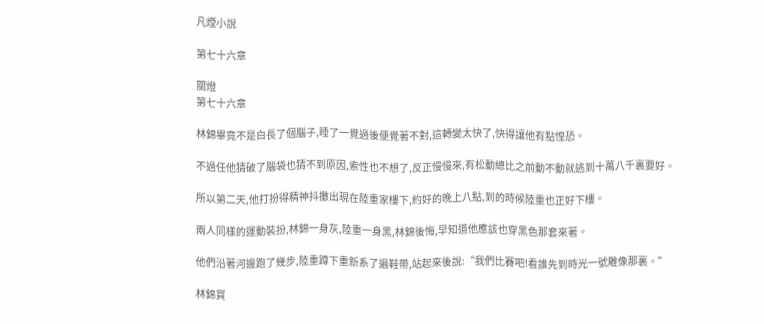凡煙小說

第七十六章

關燈
第七十六章

林錦畢竟不是白長了個腦子,睡了一覺過後便覺著不對,這轉變太快了,快得讓他有點惶恐。

不過任他猜破了腦袋也猜不到原因,索性也不想了,反正慢慢來,有松動總比之前動不動就逃到十萬八千裏要好。

所以第二天,他打扮得精神抖擻出現在陸重家樓下,約好的晚上八點,到的時候陸重也正好下樓。

兩人同樣的運動裝扮,林錦一身灰,陸重一身黑,林錦後悔,早知道他應該也穿黑色那套來著。

他們沿著河邊跑了幾步,陸重蹲下重新系了遍鞋帶,站起來後說:“我們比賽吧!看誰先到時光一號雕像那裏。”

林錦買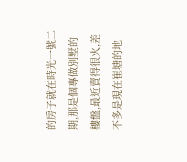的房子就在時光一號二期,那是個專做別墅的樓盤,最近賣得很火,差不多是現在崔塘的地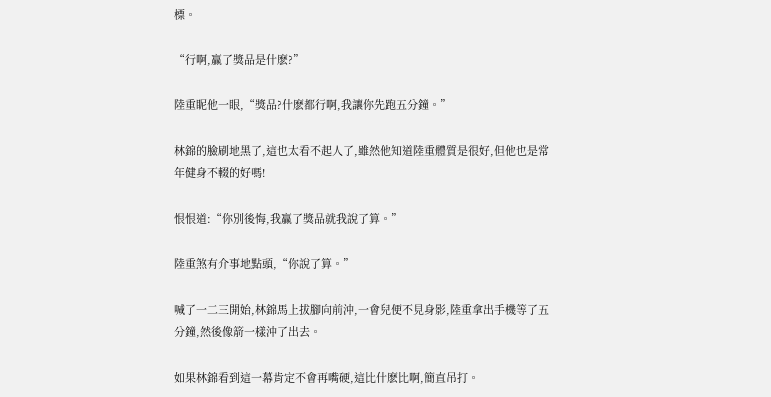標。

“行啊,贏了獎品是什麽?”

陸重眤他一眼,“獎品?什麽都行啊,我讓你先跑五分鐘。”

林錦的臉刷地黑了,這也太看不起人了,雖然他知道陸重體質是很好,但他也是常年健身不輟的好嗎!

恨恨道:“你別後悔,我贏了獎品就我說了算。”

陸重煞有介事地點頭,“你說了算。”

喊了一二三開始,林錦馬上拔腳向前沖,一會兒便不見身影,陸重拿出手機等了五分鐘,然後像箭一樣沖了出去。

如果林錦看到這一幕肯定不會再嘴硬,這比什麽比啊,簡直吊打。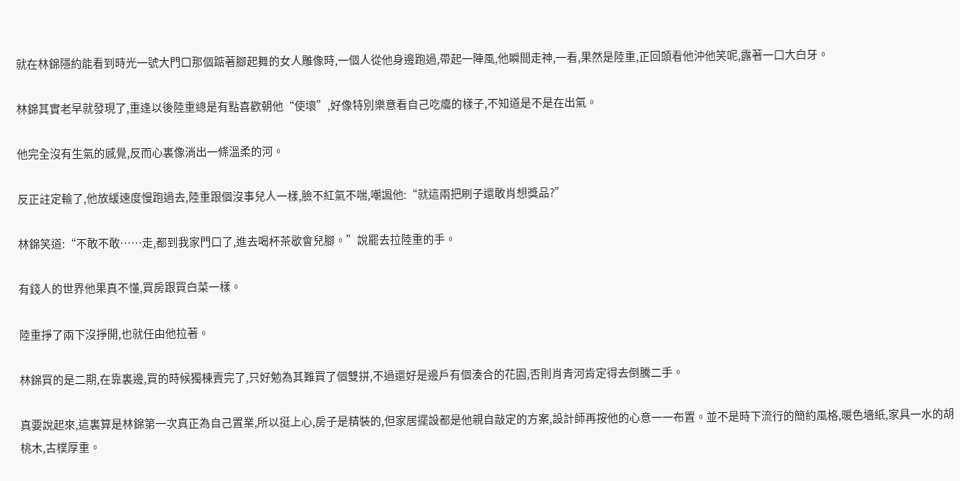就在林錦隱約能看到時光一號大門口那個踮著腳起舞的女人雕像時,一個人從他身邊跑過,帶起一陣風,他瞬間走神,一看,果然是陸重,正回頭看他沖他笑呢,露著一口大白牙。

林錦其實老早就發現了,重逢以後陸重總是有點喜歡朝他“使壞”,好像特別樂意看自己吃癟的樣子,不知道是不是在出氣。

他完全沒有生氣的感覺,反而心裏像淌出一條溫柔的河。

反正註定輸了,他放緩速度慢跑過去,陸重跟個沒事兒人一樣,臉不紅氣不喘,嘲諷他:“就這兩把刷子還敢肖想獎品?”

林錦笑道:“不敢不敢……走,都到我家門口了,進去喝杯茶歇會兒腳。”說罷去拉陸重的手。

有錢人的世界他果真不懂,買房跟買白菜一樣。

陸重掙了兩下沒掙開,也就任由他拉著。

林錦買的是二期,在靠裏邊,買的時候獨棟賣完了,只好勉為其難買了個雙拼,不過還好是邊戶有個湊合的花園,否則肖青河肯定得去倒騰二手。

真要說起來,這裏算是林錦第一次真正為自己置業,所以挺上心,房子是精裝的,但家居擺設都是他親自敲定的方案,設計師再按他的心意一一布置。並不是時下流行的簡約風格,暖色墻紙,家具一水的胡桃木,古樸厚重。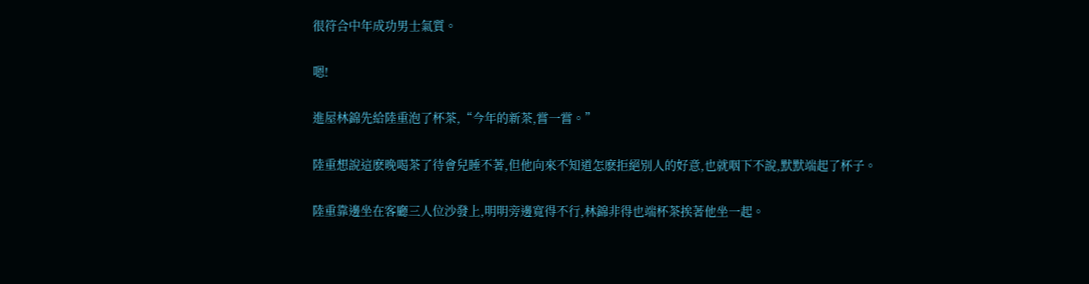很符合中年成功男士氣質。

嗯!

進屋林錦先給陸重泡了杯茶,“今年的新茶,嘗一嘗。”

陸重想說這麽晚喝茶了待會兒睡不著,但他向來不知道怎麽拒絕別人的好意,也就咽下不說,默默端起了杯子。

陸重靠邊坐在客廳三人位沙發上,明明旁邊寬得不行,林錦非得也端杯茶挨著他坐一起。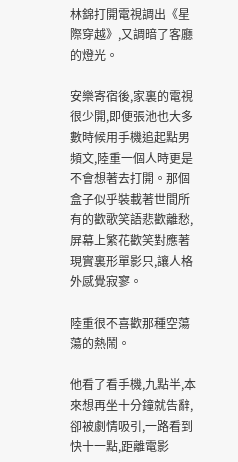林錦打開電視調出《星際穿越》,又調暗了客廳的燈光。

安樂寄宿後,家裏的電視很少開,即便張池也大多數時候用手機追起點男頻文,陸重一個人時更是不會想著去打開。那個盒子似乎裝載著世間所有的歡歌笑語悲歡離愁,屏幕上繁花歡笑對應著現實裏形單影只,讓人格外感覺寂寥。

陸重很不喜歡那種空蕩蕩的熱鬧。

他看了看手機,九點半,本來想再坐十分鐘就告辭,卻被劇情吸引,一路看到快十一點,距離電影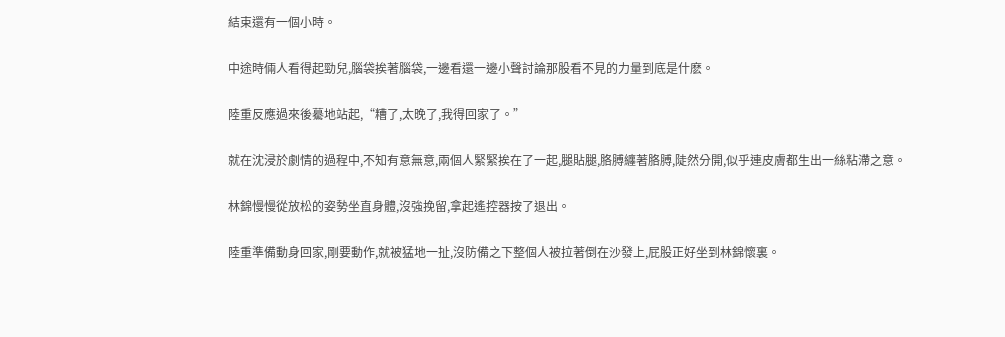結束還有一個小時。

中途時倆人看得起勁兒,腦袋挨著腦袋,一邊看還一邊小聲討論那股看不見的力量到底是什麽。

陸重反應過來後驀地站起,“糟了,太晚了,我得回家了。”

就在沈浸於劇情的過程中,不知有意無意,兩個人緊緊挨在了一起,腿貼腿,胳膊纏著胳膊,陡然分開,似乎連皮膚都生出一絲粘滯之意。

林錦慢慢從放松的姿勢坐直身體,沒強挽留,拿起遙控器按了退出。

陸重準備動身回家,剛要動作,就被猛地一扯,沒防備之下整個人被拉著倒在沙發上,屁股正好坐到林錦懷裏。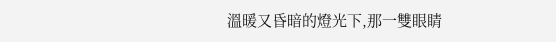溫暖又昏暗的燈光下,那一雙眼睛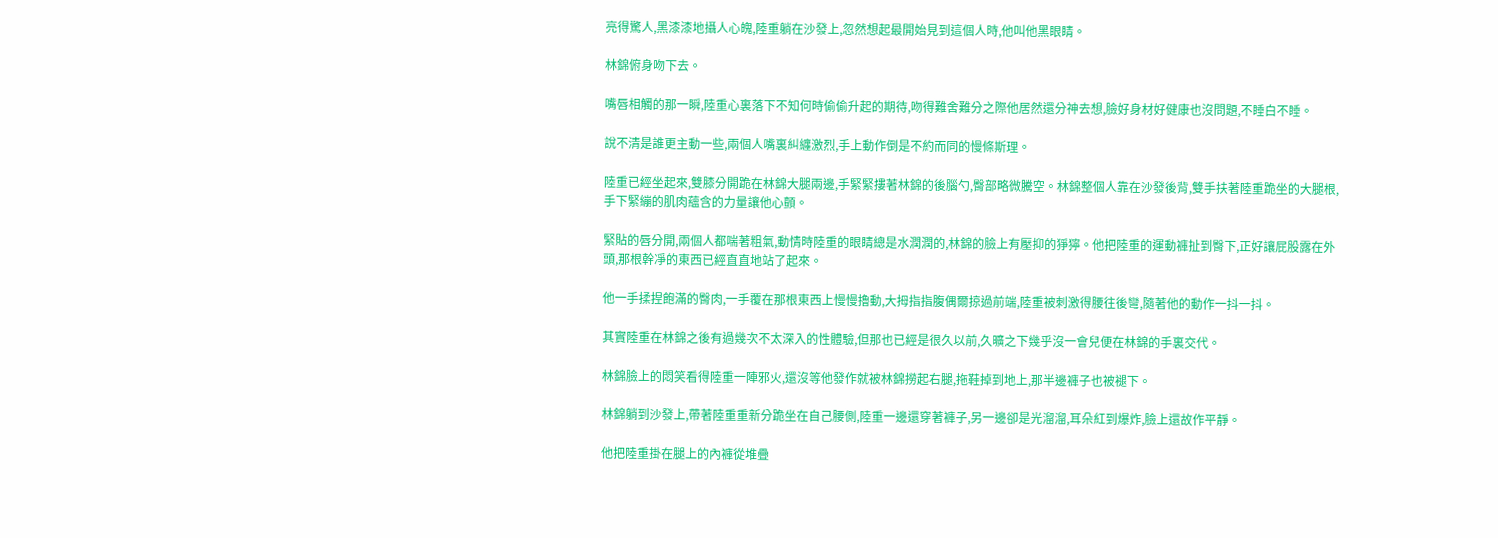亮得驚人,黑漆漆地攝人心魄,陸重躺在沙發上,忽然想起最開始見到這個人時,他叫他黑眼睛。

林錦俯身吻下去。

嘴唇相觸的那一瞬,陸重心裏落下不知何時偷偷升起的期待,吻得難舍難分之際他居然還分神去想,臉好身材好健康也沒問題,不睡白不睡。

說不清是誰更主動一些,兩個人嘴裏糾纏激烈,手上動作倒是不約而同的慢條斯理。

陸重已經坐起來,雙膝分開跪在林錦大腿兩邊,手緊緊摟著林錦的後腦勺,臀部略微騰空。林錦整個人靠在沙發後背,雙手扶著陸重跪坐的大腿根,手下緊繃的肌肉蘊含的力量讓他心顫。

緊貼的唇分開,兩個人都喘著粗氣,動情時陸重的眼睛總是水潤潤的,林錦的臉上有壓抑的猙獰。他把陸重的運動褲扯到臀下,正好讓屁股露在外頭,那根幹凈的東西已經直直地站了起來。

他一手揉捏飽滿的臀肉,一手覆在那根東西上慢慢擼動,大拇指指腹偶爾掠過前端,陸重被刺激得腰往後彎,隨著他的動作一抖一抖。

其實陸重在林錦之後有過幾次不太深入的性體驗,但那也已經是很久以前,久曠之下幾乎沒一會兒便在林錦的手裏交代。

林錦臉上的悶笑看得陸重一陣邪火,還沒等他發作就被林錦撈起右腿,拖鞋掉到地上,那半邊褲子也被褪下。

林錦躺到沙發上,帶著陸重重新分跪坐在自己腰側,陸重一邊還穿著褲子,另一邊卻是光溜溜,耳朵紅到爆炸,臉上還故作平靜。

他把陸重掛在腿上的內褲從堆疊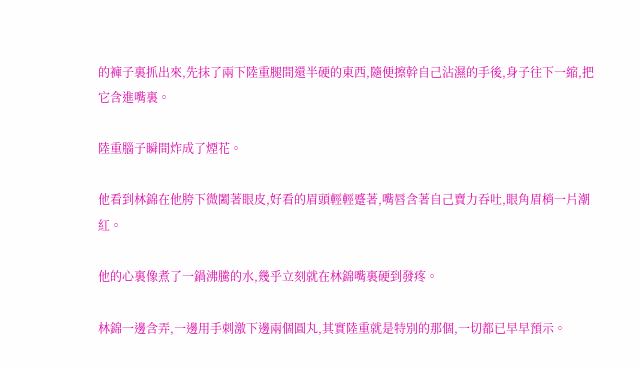的褲子裏抓出來,先抹了兩下陸重腿間還半硬的東西,隨便擦幹自己沾濕的手後,身子往下一縮,把它含進嘴裏。

陸重腦子瞬間炸成了煙花。

他看到林錦在他胯下微闔著眼皮,好看的眉頭輕輕蹙著,嘴唇含著自己賣力吞吐,眼角眉梢一片潮紅。

他的心裏像煮了一鍋沸騰的水,幾乎立刻就在林錦嘴裏硬到發疼。

林錦一邊含弄,一邊用手刺激下邊兩個圓丸,其實陸重就是特別的那個,一切都已早早預示。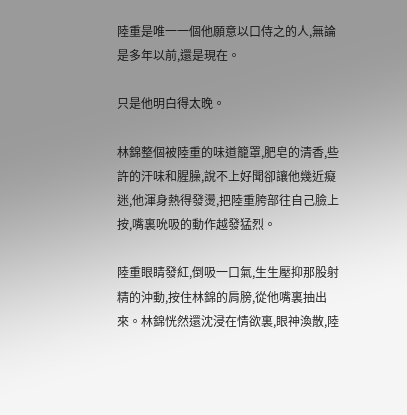陸重是唯一一個他願意以口侍之的人,無論是多年以前,還是現在。

只是他明白得太晚。

林錦整個被陸重的味道籠罩,肥皂的清香,些許的汗味和腥臊,說不上好聞卻讓他幾近癡迷,他渾身熱得發燙,把陸重胯部往自己臉上按,嘴裏吮吸的動作越發猛烈。

陸重眼睛發紅,倒吸一口氣,生生壓抑那股射精的沖動,按住林錦的肩膀,從他嘴裏抽出來。林錦恍然還沈浸在情欲裏,眼神渙散,陸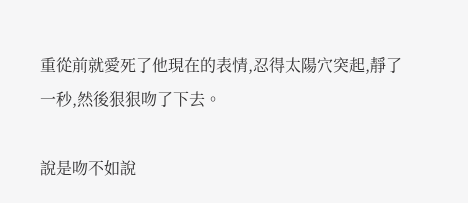重從前就愛死了他現在的表情,忍得太陽穴突起,靜了一秒,然後狠狠吻了下去。

說是吻不如說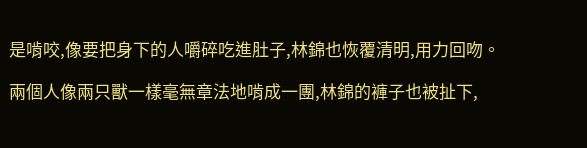是啃咬,像要把身下的人嚼碎吃進肚子,林錦也恢覆清明,用力回吻。

兩個人像兩只獸一樣毫無章法地啃成一團,林錦的褲子也被扯下,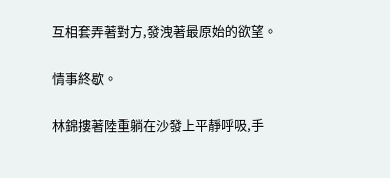互相套弄著對方,發洩著最原始的欲望。

情事終歇。

林錦摟著陸重躺在沙發上平靜呼吸,手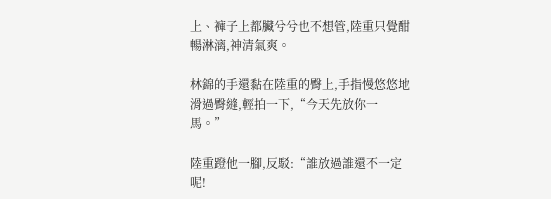上、褲子上都臟兮兮也不想管,陸重只覺酣暢淋漓,神清氣爽。

林錦的手還黏在陸重的臀上,手指慢悠悠地滑過臀縫,輕拍一下,“今天先放你一馬。”

陸重蹬他一腳,反駁:“誰放過誰還不一定呢!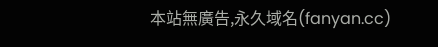本站無廣告,永久域名(fanyan.cc)